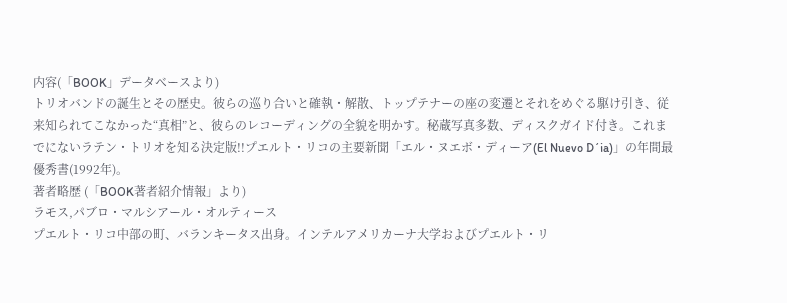内容(「BOOK」データベースより)
トリオバンドの誕生とその歴史。彼らの巡り合いと確執・解散、トップテナーの座の変遷とそれをめぐる駆け引き、従来知られてこなかった“真相”と、彼らのレコーディングの全貌を明かす。秘蔵写真多数、ディスクガイド付き。これまでにないラテン・トリオを知る決定版!!プエルト・リコの主要新聞「エル・ヌエボ・ディーア(El Nuevo D´ia)」の年間最優秀書(1992年)。
著者略歴 (「BOOK著者紹介情報」より)
ラモス,パブロ・マルシアール・オルティース
プエルト・リコ中部の町、バランキータス出身。インテルアメリカーナ大学およびプエルト・リ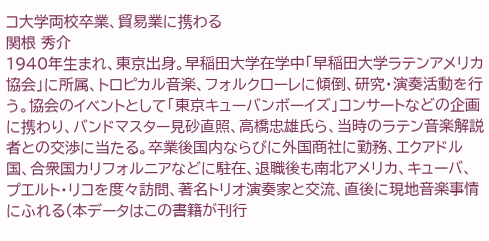コ大学両校卒業、貿易業に携わる
関根 秀介
1940年生まれ、東京出身。早稲田大学在学中「早稲田大学ラテンアメリカ協会」に所属、トロピカル音楽、フォルクローレに傾倒、研究・演奏活動を行う。協会のイベントとして「東京キューバンボーイズ」コンサートなどの企画に携わり、バンドマスター見砂直照、高橋忠雄氏ら、当時のラテン音楽解説者との交渉に当たる。卒業後国内ならびに外国商社に勤務、エクアドル国、合衆国カリフォルニアなどに駐在、退職後も南北アメリカ、キューバ、プエルト・リコを度々訪問、著名トリオ演奏家と交流、直後に現地音楽事情にふれる(本データはこの書籍が刊行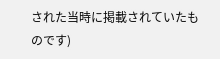された当時に掲載されていたものです)